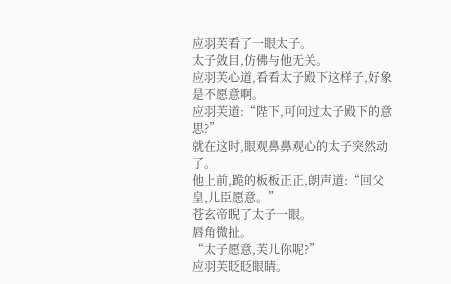应羽芙看了一眼太子。
太子敛目,仿佛与他无关。
应羽芙心道,看看太子殿下这样子,好象是不愿意啊。
应羽芙道:“陛下,可问过太子殿下的意思?”
就在这时,眼观鼻鼻观心的太子突然动了。
他上前,跪的板板正正,朗声道:“回父皇,儿臣愿意。”
苍玄帝睨了太子一眼。
唇角微扯。
“太子愿意,芙儿你呢?”
应羽芙眨眨眼睛。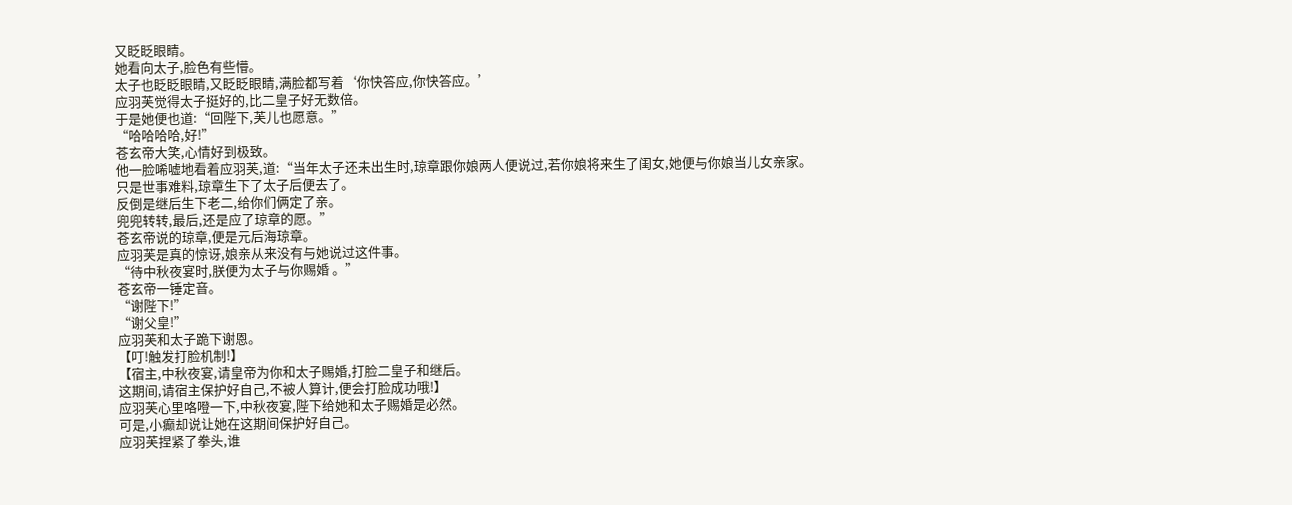又眨眨眼睛。
她看向太子,脸色有些懵。
太子也眨眨眼睛,又眨眨眼睛,满脸都写着‘你快答应,你快答应。’
应羽芙觉得太子挺好的,比二皇子好无数倍。
于是她便也道:“回陛下,芙儿也愿意。”
“哈哈哈哈,好!”
苍玄帝大笑,心情好到极致。
他一脸唏嘘地看着应羽芙,道:“当年太子还未出生时,琼章跟你娘两人便说过,若你娘将来生了闺女,她便与你娘当儿女亲家。
只是世事难料,琼章生下了太子后便去了。
反倒是继后生下老二,给你们俩定了亲。
兜兜转转,最后,还是应了琼章的愿。”
苍玄帝说的琼章,便是元后海琼章。
应羽芙是真的惊讶,娘亲从来没有与她说过这件事。
“待中秋夜宴时,朕便为太子与你赐婚 。”
苍玄帝一锤定音。
“谢陛下!”
“谢父皇!”
应羽芙和太子跪下谢恩。
【叮!触发打脸机制!】
【宿主,中秋夜宴,请皇帝为你和太子赐婚,打脸二皇子和继后。
这期间,请宿主保护好自己,不被人算计,便会打脸成功哦!】
应羽芙心里咯噔一下,中秋夜宴,陛下给她和太子赐婚是必然。
可是,小癫却说让她在这期间保护好自己。
应羽芙捏紧了拳头,谁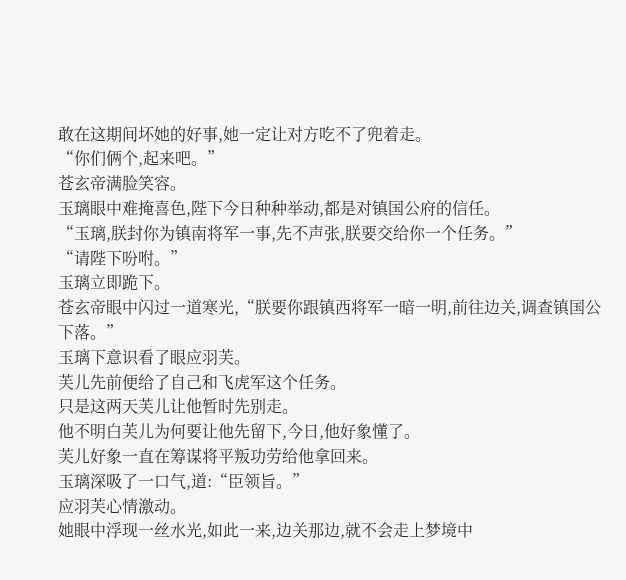敢在这期间坏她的好事,她一定让对方吃不了兜着走。
“你们俩个,起来吧。”
苍玄帝满脸笑容。
玉璃眼中难掩喜色,陛下今日种种举动,都是对镇国公府的信任。
“玉璃,朕封你为镇南将军一事,先不声张,朕要交给你一个任务。”
“请陛下吩咐。”
玉璃立即跪下。
苍玄帝眼中闪过一道寒光,“朕要你跟镇西将军一暗一明,前往边关,调查镇国公下落。”
玉璃下意识看了眼应羽芙。
芙儿先前便给了自己和飞虎军这个任务。
只是这两天芙儿让他暂时先别走。
他不明白芙儿为何要让他先留下,今日,他好象懂了。
芙儿好象一直在筹谋将平叛功劳给他拿回来。
玉璃深吸了一口气,道:“臣领旨。”
应羽芙心情激动。
她眼中浮现一丝水光,如此一来,边关那边,就不会走上梦境中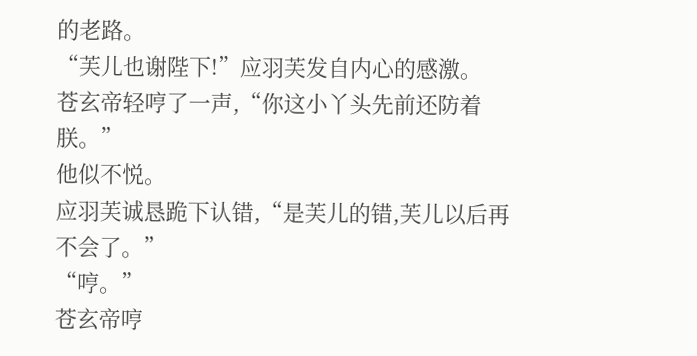的老路。
“芙儿也谢陛下!”应羽芙发自内心的感激。
苍玄帝轻哼了一声,“你这小丫头先前还防着朕。”
他似不悦。
应羽芙诚恳跪下认错,“是芙儿的错,芙儿以后再不会了。”
“哼。”
苍玄帝哼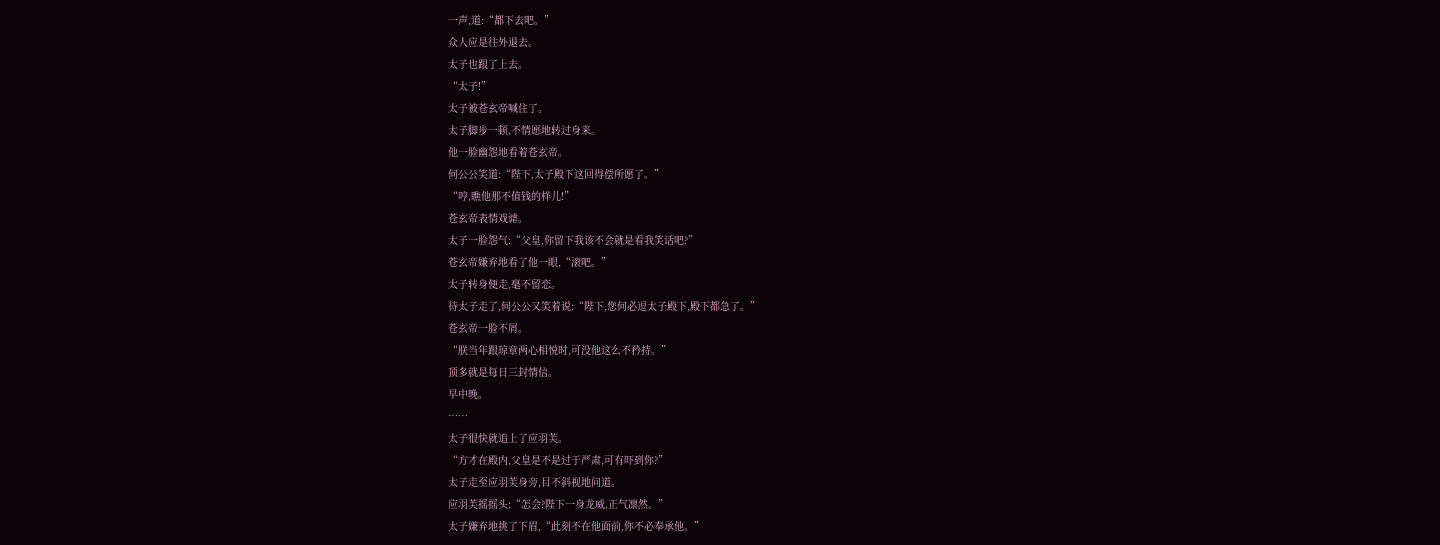一声,道:“都下去吧。”
众人应是往外退去。
太子也跟了上去。
“太子!”
太子被苍玄帝喊住了。
太子脚步一顿,不情愿地转过身来。
他一脸幽怨地看着苍玄帝。
何公公笑道:“陛下,太子殿下这回得偿所愿了。”
“哼,瞧他那不值钱的样儿!”
苍玄帝表情戏谑。
太子一脸怨气:“父皇,你留下我该不会就是看我笑话吧?”
苍玄帝嫌弃地看了他一眼,“滚吧。”
太子转身便走,毫不留恋。
待太子走了,何公公又笑着说:“陛下,您何必逗太子殿下,殿下都急了。”
苍玄帝一脸不屑。
“朕当年跟琼章两心相悦时,可没他这么不矜持。”
顶多就是每日三封情信。
早中晚。
……
太子很快就追上了应羽芙。
“方才在殿内,父皇是不是过于严肃,可有吓到你?”
太子走至应羽芙身旁,目不斜视地问道。
应羽芙摇摇头:“怎会?陛下一身龙威,正气凛然。”
太子嫌弃地挑了下眉,“此刻不在他面前,你不必奉承他。”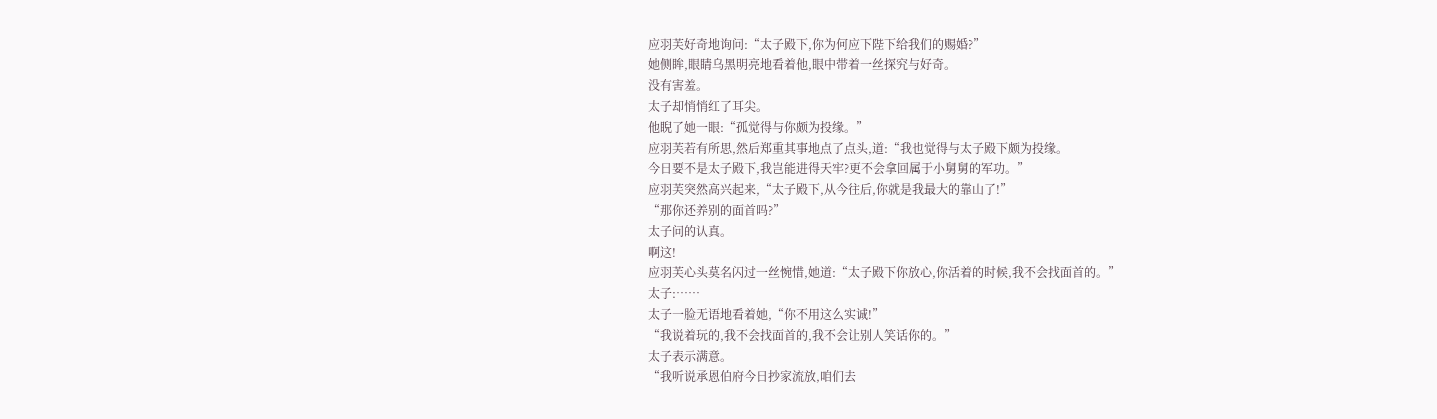应羽芙好奇地询问:“太子殿下,你为何应下陛下给我们的赐婚?”
她侧眸,眼睛乌黑明亮地看着他,眼中带着一丝探究与好奇。
没有害羞。
太子却悄悄红了耳尖。
他睨了她一眼:“孤觉得与你颇为投缘。”
应羽芙若有所思,然后郑重其事地点了点头,道:“我也觉得与太子殿下颇为投缘。
今日要不是太子殿下,我岂能进得天牢?更不会拿回属于小舅舅的军功。”
应羽芙突然高兴起来,“太子殿下,从今往后,你就是我最大的靠山了!”
“那你还养别的面首吗?”
太子问的认真。
啊这!
应羽芙心头莫名闪过一丝惋惜,她道:“太子殿下你放心,你活着的时候,我不会找面首的。”
太子:……
太子一脸无语地看着她,“你不用这么实诚!”
“我说着玩的,我不会找面首的,我不会让别人笑话你的。”
太子表示满意。
“我听说承恩伯府今日抄家流放,咱们去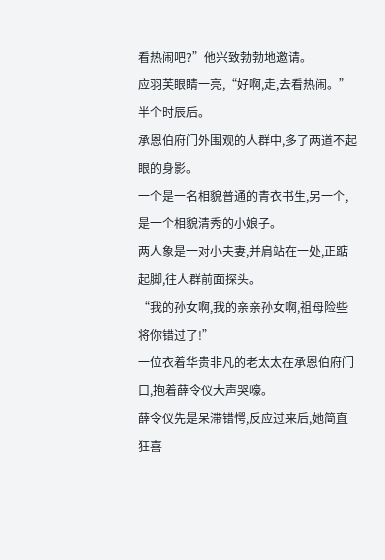看热闹吧?”他兴致勃勃地邀请。
应羽芙眼睛一亮,“好啊,走,去看热闹。”
半个时辰后。
承恩伯府门外围观的人群中,多了两道不起眼的身影。
一个是一名相貌普通的青衣书生,另一个,是一个相貌清秀的小娘子。
两人象是一对小夫妻,并肩站在一处,正踮起脚,往人群前面探头。
“我的孙女啊,我的亲亲孙女啊,祖母险些将你错过了!”
一位衣着华贵非凡的老太太在承恩伯府门口,抱着薛令仪大声哭嚎。
薛令仪先是呆滞错愕,反应过来后,她简直狂喜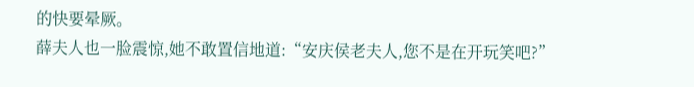的快要晕厥。
薛夫人也一脸震惊,她不敢置信地道:“安庆侯老夫人,您不是在开玩笑吧?”